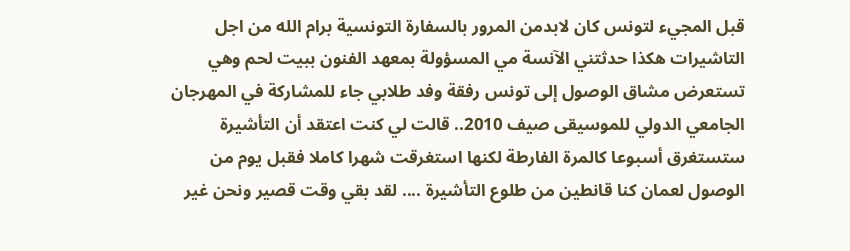قبل المجيء لتونس كان لابدمن المرور بالسفارة التونسية برام الله من اجل التاشيرات هكذا حدثتني الآنسة مي المسؤولة بمعهد الفنون ببيت لحم وهي تستعرض مشاق الوصول إلى تونس رفقة وفد طلابي جاء للمشاركة في المهرجان الجامعي الدولي للموسيقى صيف 2010.. قالت لي كنت اعتقد أن التأشيرة ستستغرق أسبوعا كالمرة الفارطة لكنها استغرقت شهرا كاملا فقبل يوم من الوصول لعمان كنا قانطين من طلوع التأشيرة .... لقد بقي وقت قصير ونحن غير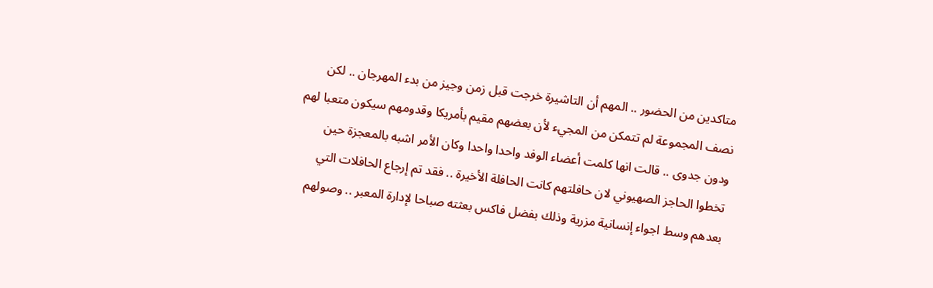متاكدين من الحضور .. المهم أن التاشيرة خرجت قبل زمن وجيز من بدء المهرجان .. لكن نصف المجموعة لم تتمكن من المجيء لأن بعضهم مقيم بأمريكا وقدومهم سيكون متعبا لهم ودون جدوى .. قالت انها كلمت أعضاء الوفد واحدا واحدا وكان الأمر اشبه بالمعجزة حين تخطوا الحاجز الصهيوني لان حافلتهم كانت الحافلة الأخيرة .. فقد تم إرجاع الحافلات التي بعدهم وسط اجواء إنسانية مزرية وذلك بفضل فاكس بعثته صباحا لإدارة المعبر .. وصولهم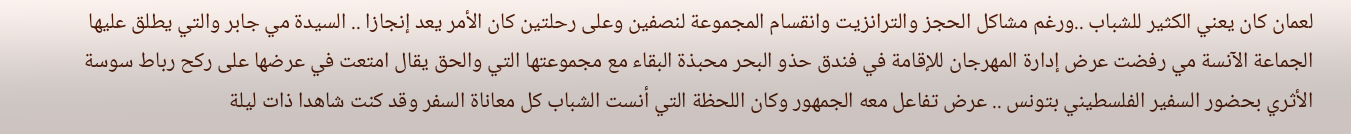لعمان كان يعني الكثير للشباب ..ورغم مشاكل الحجز والترانزيت وانقسام المجموعة لنصفين وعلى رحلتين كان الأمر يعد إنجازا .. السيدة مي جابر والتي يطلق عليها الجماعة الآنسة مي رفضت عرض إدارة المهرجان للإقامة في فندق حذو البحر محبذة البقاء مع مجموعتها التي والحق يقال امتعت في عرضها على ركح رباط سوسة الأثري بحضور السفير الفلسطيني بتونس .. عرض تفاعل معه الجمهور وكان اللحظة التي أنست الشباب كل معاناة السفر وقد كنت شاهدا ذات ليلة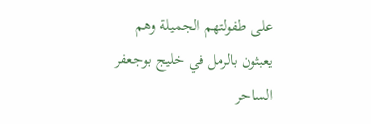على طفولتهم الجميلة وهم يعبثون بالرمل في خليج بوجعفر الساحر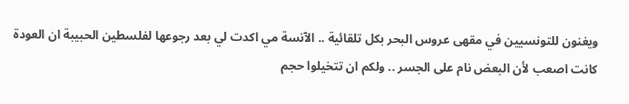ويغنون للتونسيين في مقهى عروس البحر بكل تلقائية .. الآنسة مي اكدت لي بعد رجوعها لفلسطين الحبيبة ان العودة كانت اصعب لأن البعض نام على الجسر .. ولكم ان تتخيلوا حجم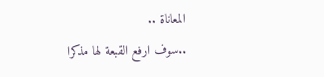المعاناة ..
..سوف ارفع القبعة لها مذكرا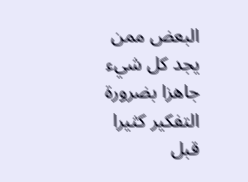البعض ممن يجد كل شيء جاهزا بضرورة التفكير كثيرا قبل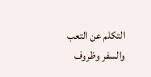التكلم عن التعب والسفر وظروف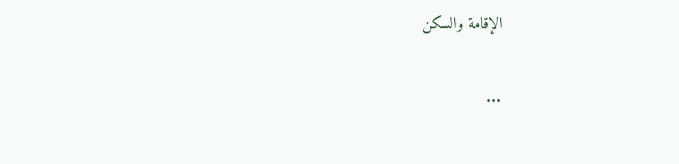الإقامة والسكن

...